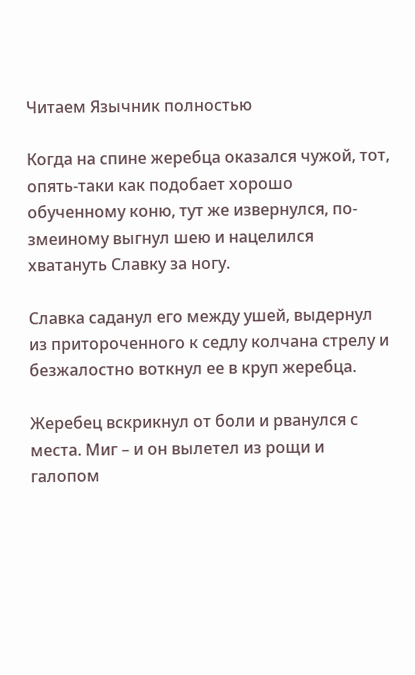Читаем Язычник полностью

Когда на спине жеребца оказался чужой, тот, опять-таки как подобает хорошо обученному коню, тут же извернулся, по-змеиному выгнул шею и нацелился хватануть Славку за ногу.

Славка саданул его между ушей, выдернул из притороченного к седлу колчана стрелу и безжалостно воткнул ее в круп жеребца.

Жеребец вскрикнул от боли и рванулся с места. Миг – и он вылетел из рощи и галопом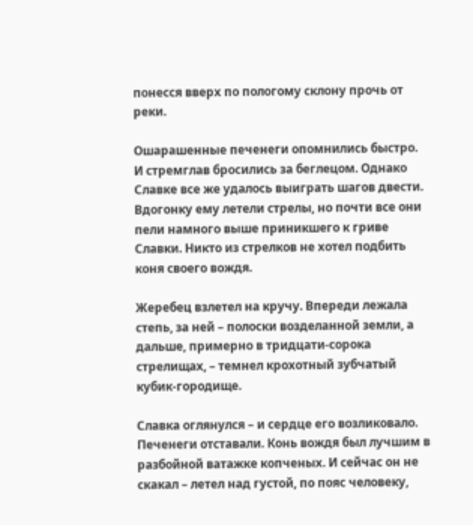понесся вверх по пологому склону прочь от реки.

Ошарашенные печенеги опомнились быстро. И стремглав бросились за беглецом. Однако Славке все же удалось выиграть шагов двести. Вдогонку ему летели стрелы, но почти все они пели намного выше приникшего к гриве Славки. Никто из стрелков не хотел подбить коня своего вождя.

Жеребец взлетел на кручу. Впереди лежала степь, за ней – полоски возделанной земли, а дальше, примерно в тридцати-сорока стрелищах, – темнел крохотный зубчатый кубик-городище.

Славка оглянулся – и сердце его возликовало. Печенеги отставали. Конь вождя был лучшим в разбойной ватажке копченых. И сейчас он не скакал – летел над густой, по пояс человеку,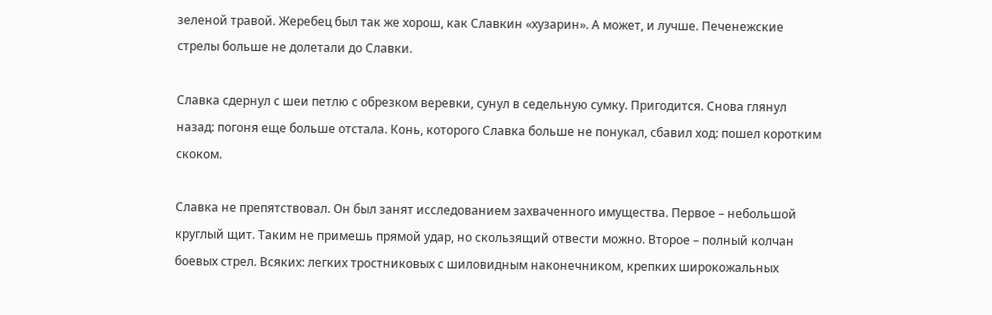зеленой травой. Жеребец был так же хорош, как Славкин «хузарин». А может, и лучше. Печенежские стрелы больше не долетали до Славки.

Славка сдернул с шеи петлю с обрезком веревки, сунул в седельную сумку. Пригодится. Снова глянул назад: погоня еще больше отстала. Конь, которого Славка больше не понукал, сбавил ход: пошел коротким скоком.

Славка не препятствовал. Он был занят исследованием захваченного имущества. Первое – небольшой круглый щит. Таким не примешь прямой удар, но скользящий отвести можно. Второе – полный колчан боевых стрел. Всяких: легких тростниковых с шиловидным наконечником, крепких широкожальных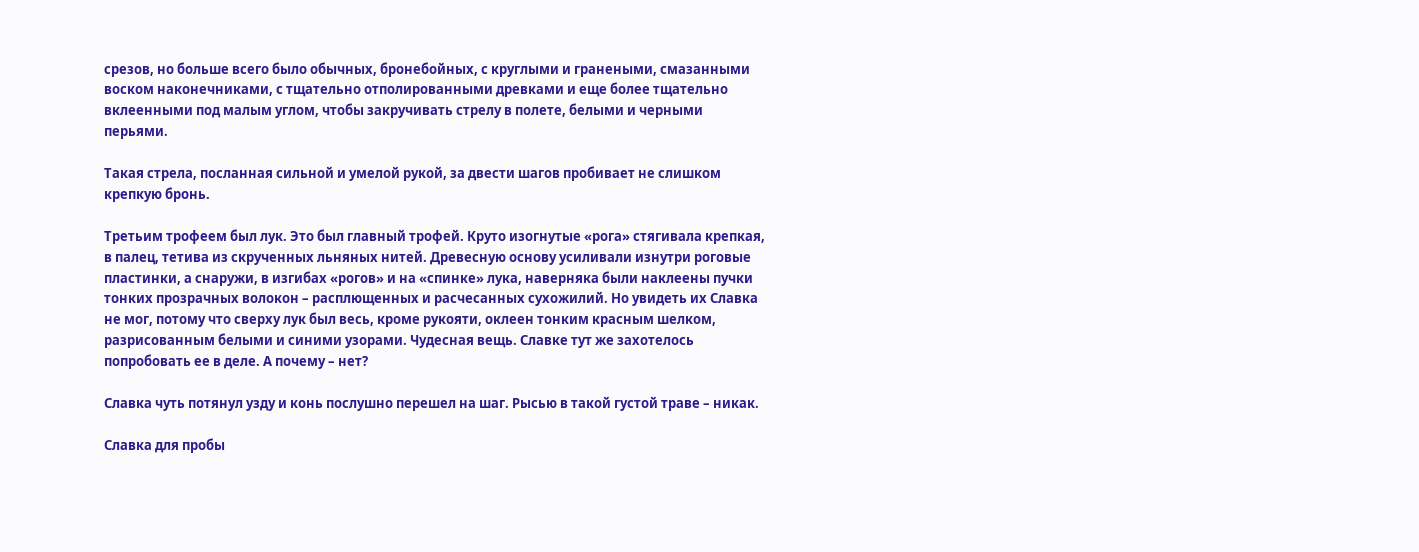срезов, но больше всего было обычных, бронебойных, с круглыми и гранеными, смазанными воском наконечниками, с тщательно отполированными древками и еще более тщательно вклеенными под малым углом, чтобы закручивать стрелу в полете, белыми и черными перьями.

Такая стрела, посланная сильной и умелой рукой, за двести шагов пробивает не слишком крепкую бронь.

Третьим трофеем был лук. Это был главный трофей. Круто изогнутые «рога» стягивала крепкая, в палец, тетива из скрученных льняных нитей. Древесную основу усиливали изнутри роговые пластинки, а снаружи, в изгибах «рогов» и на «спинке» лука, наверняка были наклеены пучки тонких прозрачных волокон – расплющенных и расчесанных сухожилий. Но увидеть их Славка не мог, потому что сверху лук был весь, кроме рукояти, оклеен тонким красным шелком, разрисованным белыми и синими узорами. Чудесная вещь. Славке тут же захотелось попробовать ее в деле. А почему – нет?

Славка чуть потянул узду и конь послушно перешел на шаг. Рысью в такой густой траве – никак.

Славка для пробы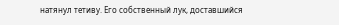натянул тетиву. Его собственный лук, доставшийся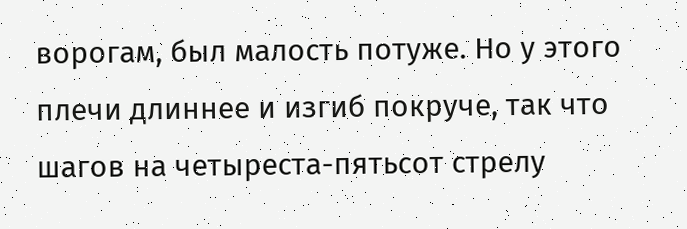ворогам, был малость потуже. Но у этого плечи длиннее и изгиб покруче, так что шагов на четыреста-пятьсот стрелу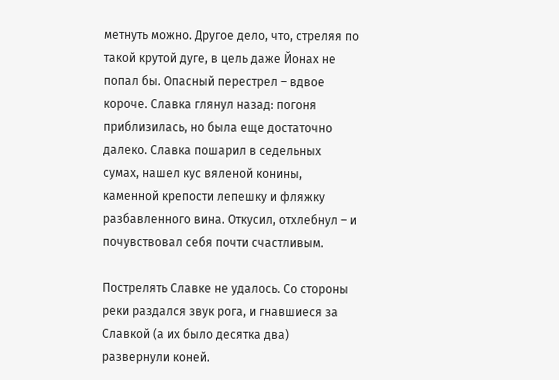метнуть можно. Другое дело, что, стреляя по такой крутой дуге, в цель даже Йонах не попал бы. Опасный перестрел – вдвое короче. Славка глянул назад: погоня приблизилась, но была еще достаточно далеко. Славка пошарил в седельных сумах, нашел кус вяленой конины, каменной крепости лепешку и фляжку разбавленного вина. Откусил, отхлебнул – и почувствовал себя почти счастливым.

Пострелять Славке не удалось. Со стороны реки раздался звук рога, и гнавшиеся за Славкой (а их было десятка два) развернули коней.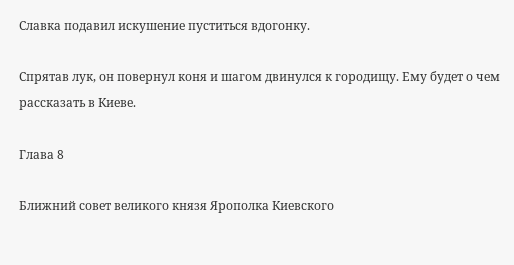Славка подавил искушение пуститься вдогонку.

Спрятав лук, он повернул коня и шагом двинулся к городищу. Ему будет о чем рассказать в Киеве.

Глава 8

Ближний совет великого князя Ярополка Киевского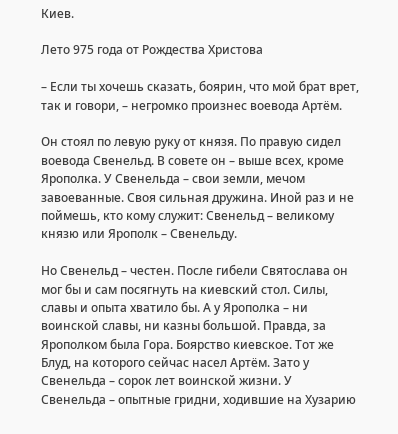Киев.

Лето 975 года от Рождества Христова

– Если ты хочешь сказать, боярин, что мой брат врет, так и говори, – негромко произнес воевода Артём.

Он стоял по левую руку от князя. По правую сидел воевода Свенельд. В совете он – выше всех, кроме Ярополка. У Свенельда – свои земли, мечом завоеванные. Своя сильная дружина. Иной раз и не поймешь, кто кому служит: Свенельд – великому князю или Ярополк – Свенельду.

Но Свенельд – честен. После гибели Святослава он мог бы и сам посягнуть на киевский стол. Силы, славы и опыта хватило бы. А у Ярополка – ни воинской славы, ни казны большой. Правда, за Ярополком была Гора. Боярство киевское. Тот же Блуд, на которого сейчас насел Артём. Зато у Свенельда – сорок лет воинской жизни. У Свенельда – опытные гридни, ходившие на Хузарию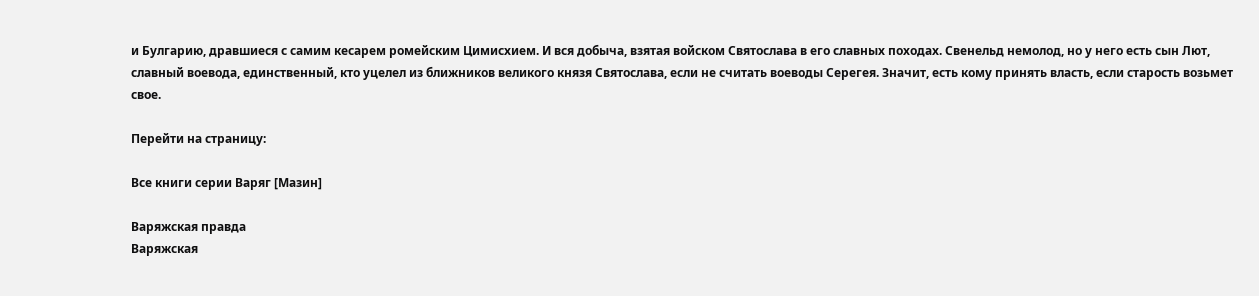и Булгарию, дравшиеся с самим кесарем ромейским Цимисхием. И вся добыча, взятая войском Святослава в его славных походах. Свенельд немолод, но у него есть сын Лют, славный воевода, единственный, кто уцелел из ближников великого князя Святослава, если не считать воеводы Серегея. Значит, есть кому принять власть, если старость возьмет свое.

Перейти на страницу:

Все книги серии Варяг [Мазин]

Варяжская правда
Варяжская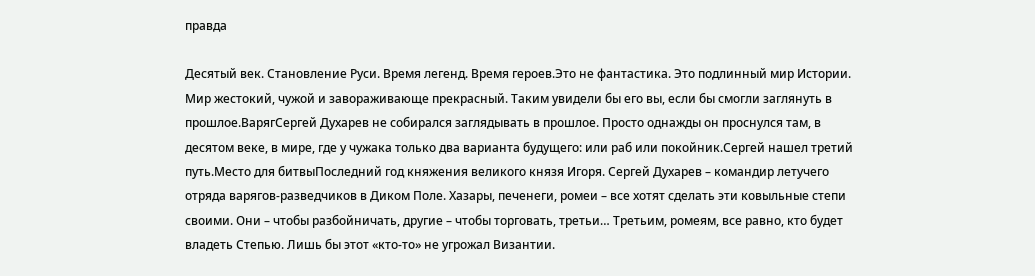правда

Десятый век. Становление Руси. Время легенд. Время героев.Это не фантастика. Это подлинный мир Истории. Мир жестокий, чужой и завораживающе прекрасный. Таким увидели бы его вы, если бы смогли заглянуть в прошлое.ВарягСергей Духарев не собирался заглядывать в прошлое. Просто однажды он проснулся там, в десятом веке, в мире, где у чужака только два варианта будущего: или раб или покойник.Сергей нашел третий путь.Место для битвыПоследний год княжения великого князя Игоря. Сергей Духарев – командир летучего отряда варягов-разведчиков в Диком Поле. Хазары, печенеги, ромеи – все хотят сделать эти ковыльные степи своими. Они – чтобы разбойничать, другие – чтобы торговать, третьи… Третьим, ромеям, все равно, кто будет владеть Степью. Лишь бы этот «кто-то» не угрожал Византии.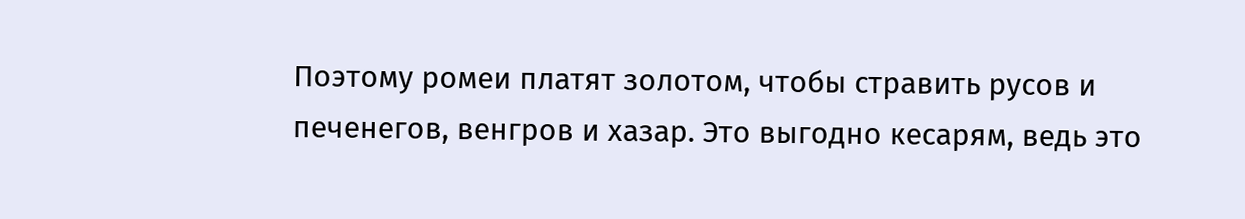Поэтому ромеи платят золотом, чтобы стравить русов и печенегов, венгров и хазар. Это выгодно кесарям, ведь это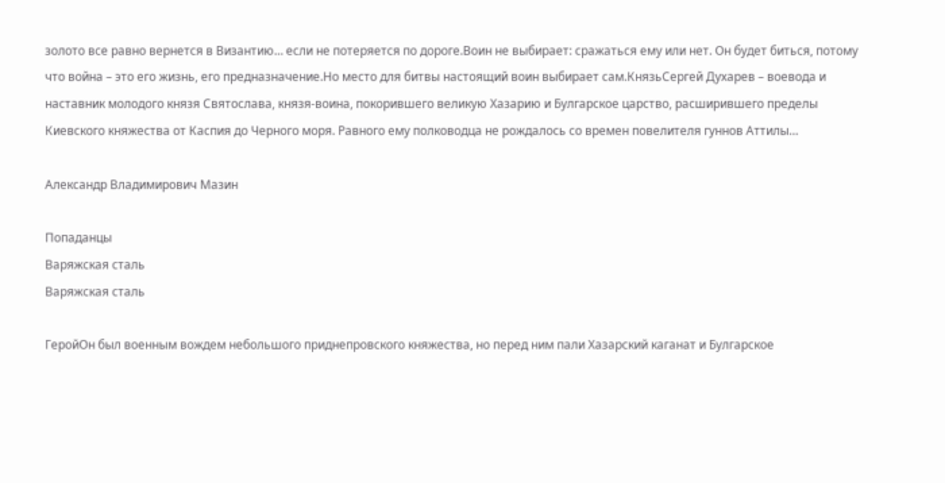золото все равно вернется в Византию… если не потеряется по дороге.Воин не выбирает: сражаться ему или нет. Он будет биться, потому что война – это его жизнь, его предназначение.Но место для битвы настоящий воин выбирает сам.КнязьСергей Духарев – воевода и наставник молодого князя Святослава, князя-воина, покорившего великую Хазарию и Булгарское царство, расширившего пределы Киевского княжества от Каспия до Черного моря. Равного ему полководца не рождалось со времен повелителя гуннов Аттилы…

Александр Владимирович Мазин

Попаданцы
Варяжская сталь
Варяжская сталь

ГеройОн был военным вождем небольшого приднепровского княжества, но перед ним пали Хазарский каганат и Булгарское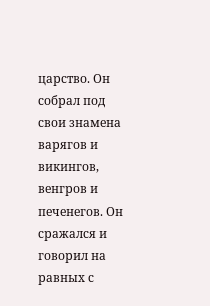царство. Он собрал под свои знамена варягов и викингов, венгров и печенегов. Он сражался и говорил на равных с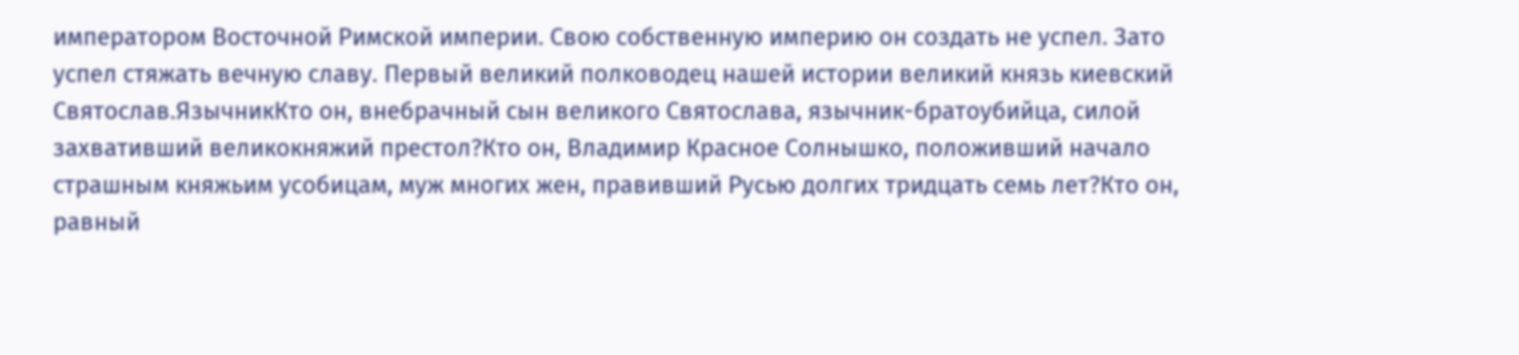императором Восточной Римской империи. Свою собственную империю он создать не успел. Зато успел стяжать вечную славу. Первый великий полководец нашей истории великий князь киевский Святослав.ЯзычникКто он, внебрачный сын великого Святослава, язычник-братоубийца, силой захвативший великокняжий престол?Кто он, Владимир Красное Солнышко, положивший начало страшным княжьим усобицам, муж многих жен, правивший Русью долгих тридцать семь лет?Кто он, равный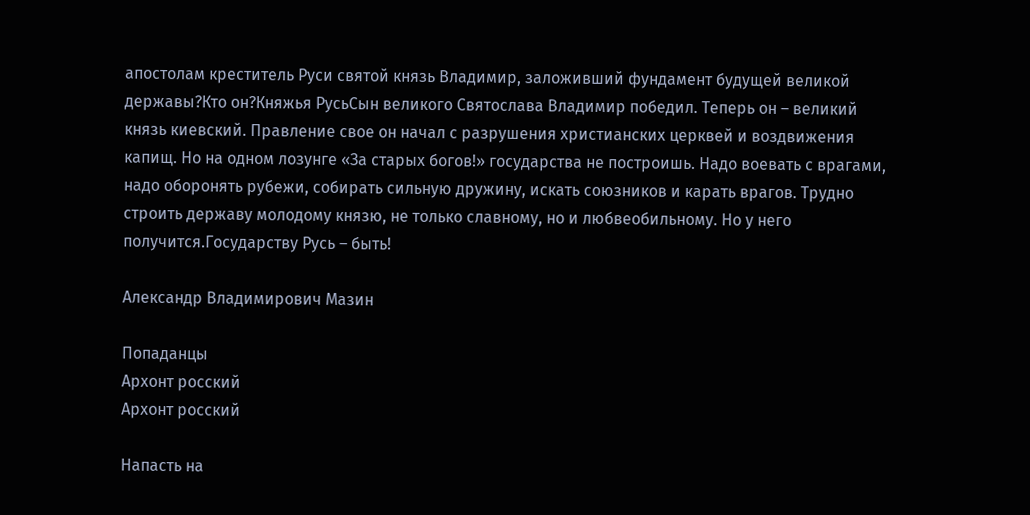апостолам креститель Руси святой князь Владимир, заложивший фундамент будущей великой державы?Кто он?Княжья РусьСын великого Святослава Владимир победил. Теперь он – великий князь киевский. Правление свое он начал с разрушения христианских церквей и воздвижения капищ. Но на одном лозунге «За старых богов!» государства не построишь. Надо воевать с врагами, надо оборонять рубежи, собирать сильную дружину, искать союзников и карать врагов. Трудно строить державу молодому князю, не только славному, но и любвеобильному. Но у него получится.Государству Русь – быть!

Александр Владимирович Мазин

Попаданцы
Архонт росский
Архонт росский

Напасть на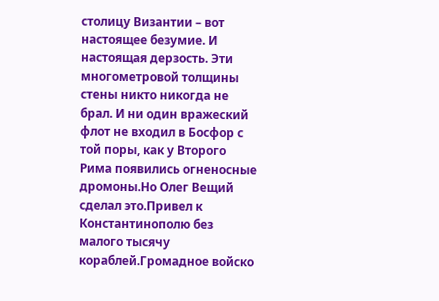столицу Византии – вот настоящее безумие. И настоящая дерзость. Эти многометровой толщины стены никто никогда не брал. И ни один вражеский флот не входил в Босфор с той поры, как у Второго Рима появились огненосные дромоны.Но Олег Вещий сделал это.Привел к Константинополю без малого тысячу кораблей.Громадное войско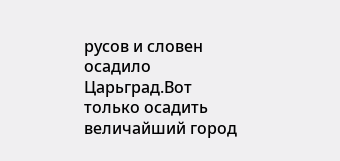русов и словен осадило Царьград.Вот только осадить величайший город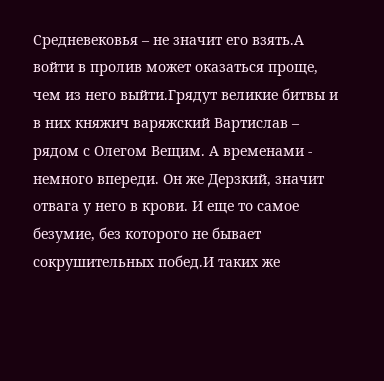Средневековья – не значит его взять.А войти в пролив может оказаться проще, чем из него выйти.Грядут великие битвы и в них княжич варяжский Вартислав – рядом с Олегом Вещим. А временами - немного впереди. Он же Дерзкий, значит отвага у него в крови. И еще то самое безумие, без которого не бывает сокрушительных побед.И таких же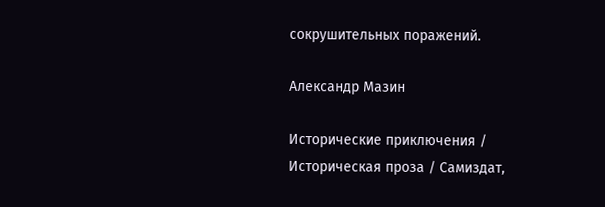сокрушительных поражений.

Александр Мазин

Исторические приключения / Историческая проза / Самиздат,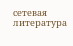сетевая литература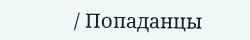/ Попаданцы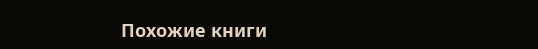Похожие книги